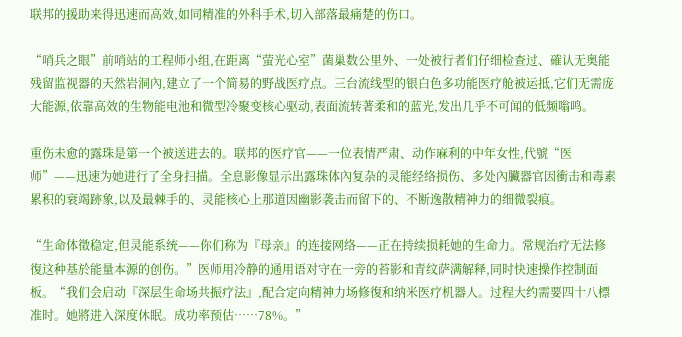联邦的援助来得迅速而高效,如同精准的外科手术,切入部落最痛楚的伤口。

“哨兵之眼”前哨站的工程师小组,在距离“萤光心室”菌巢数公里外、一处被行者们仔细检查过、確认无奥能残留监视器的天然岩洞內,建立了一个简易的野战医疗点。三台流线型的银白色多功能医疗舱被运抵,它们无需庞大能源,依靠高效的生物能电池和微型冷聚变核心驱动,表面流转著柔和的蓝光,发出几乎不可闻的低频嗡鸣。

重伤未愈的露珠是第一个被送进去的。联邦的医疗官——一位表情严肃、动作麻利的中年女性,代號“医师”——迅速为她进行了全身扫描。全息影像显示出露珠体內复杂的灵能经络损伤、多处內臟器官因衝击和毒素累积的衰竭跡象,以及最棘手的、灵能核心上那道因幽影袭击而留下的、不断逸散精神力的细微裂痕。

“生命体徵稳定,但灵能系统——你们称为『母亲』的连接网络——正在持续损耗她的生命力。常规治疗无法修復这种基於能量本源的创伤。”医师用冷静的通用语对守在一旁的苔影和青纹萨满解释,同时快速操作控制面板。“我们会启动『深层生命场共振疗法』,配合定向精神力场修復和纳米医疗机器人。过程大约需要四十八標准时。她將进入深度休眠。成功率预估……78%。”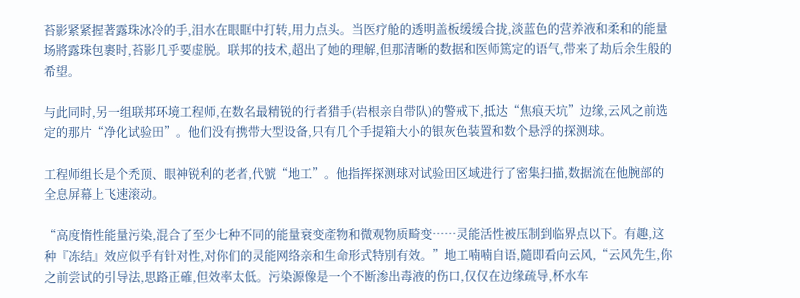苔影紧紧握著露珠冰冷的手,泪水在眼眶中打转,用力点头。当医疗舱的透明盖板缓缓合拢,淡蓝色的营养液和柔和的能量场將露珠包裹时,苔影几乎要虚脱。联邦的技术,超出了她的理解,但那清晰的数据和医师篤定的语气,带来了劫后余生般的希望。

与此同时,另一组联邦环境工程师,在数名最精锐的行者猎手(岩根亲自带队)的警戒下,抵达“焦痕天坑”边缘,云风之前选定的那片“净化试验田”。他们没有携带大型设备,只有几个手提箱大小的银灰色装置和数个悬浮的探测球。

工程师组长是个禿顶、眼神锐利的老者,代號“地工”。他指挥探测球对试验田区域进行了密集扫描,数据流在他腕部的全息屏幕上飞速滚动。

“高度惰性能量污染,混合了至少七种不同的能量衰变產物和微观物质畸变……灵能活性被压制到临界点以下。有趣,这种『冻结』效应似乎有针对性,对你们的灵能网络亲和生命形式特別有效。”地工喃喃自语,隨即看向云风,“云风先生,你之前尝试的引导法,思路正確,但效率太低。污染源像是一个不断渗出毒液的伤口,仅仅在边缘疏导,杯水车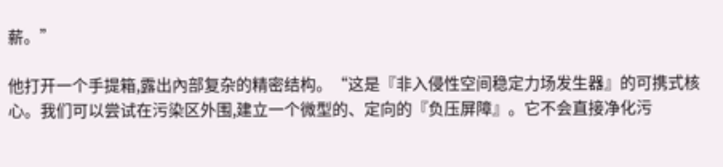薪。”

他打开一个手提箱,露出內部复杂的精密结构。“这是『非入侵性空间稳定力场发生器』的可携式核心。我们可以尝试在污染区外围,建立一个微型的、定向的『负压屏障』。它不会直接净化污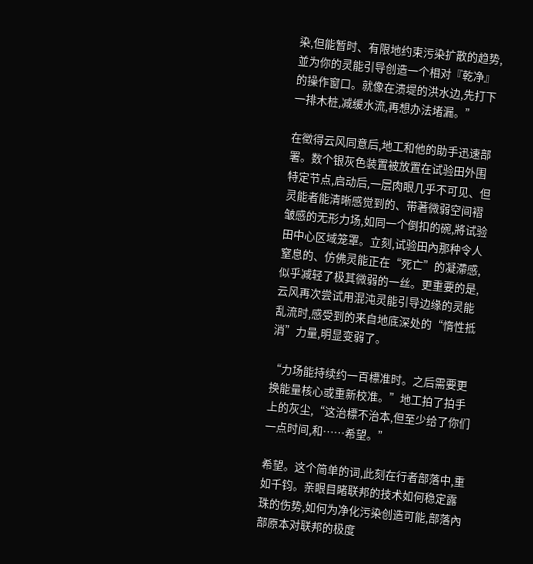染,但能暂时、有限地约束污染扩散的趋势,並为你的灵能引导创造一个相对『乾净』的操作窗口。就像在溃堤的洪水边,先打下一排木桩,减缓水流,再想办法堵漏。”

在徵得云风同意后,地工和他的助手迅速部署。数个银灰色装置被放置在试验田外围特定节点,启动后,一层肉眼几乎不可见、但灵能者能清晰感觉到的、带著微弱空间褶皱感的无形力场,如同一个倒扣的碗,將试验田中心区域笼罩。立刻,试验田內那种令人窒息的、仿佛灵能正在“死亡”的凝滯感,似乎减轻了极其微弱的一丝。更重要的是,云风再次尝试用混沌灵能引导边缘的灵能乱流时,感受到的来自地底深处的“惰性抵消”力量,明显变弱了。

“力场能持续约一百標准时。之后需要更换能量核心或重新校准。”地工拍了拍手上的灰尘,“这治標不治本,但至少给了你们一点时间,和……希望。”

希望。这个简单的词,此刻在行者部落中,重如千钧。亲眼目睹联邦的技术如何稳定露珠的伤势,如何为净化污染创造可能,部落內部原本对联邦的极度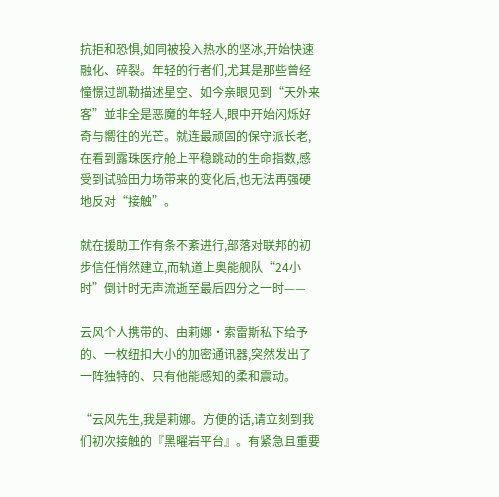抗拒和恐惧,如同被投入热水的坚冰,开始快速融化、碎裂。年轻的行者们,尤其是那些曾经憧憬过凯勒描述星空、如今亲眼见到“天外来客”並非全是恶魔的年轻人,眼中开始闪烁好奇与嚮往的光芒。就连最顽固的保守派长老,在看到露珠医疗舱上平稳跳动的生命指数,感受到试验田力场带来的变化后,也无法再强硬地反对“接触”。

就在援助工作有条不紊进行,部落对联邦的初步信任悄然建立,而轨道上奥能舰队“24小时”倒计时无声流逝至最后四分之一时——

云风个人携带的、由莉娜·索雷斯私下给予的、一枚纽扣大小的加密通讯器,突然发出了一阵独特的、只有他能感知的柔和震动。

“云风先生,我是莉娜。方便的话,请立刻到我们初次接触的『黑曜岩平台』。有紧急且重要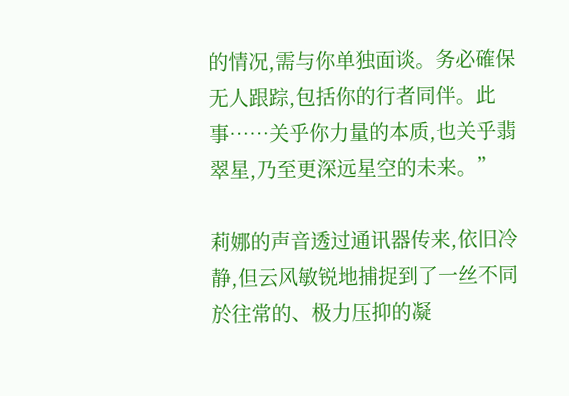的情况,需与你单独面谈。务必確保无人跟踪,包括你的行者同伴。此事……关乎你力量的本质,也关乎翡翠星,乃至更深远星空的未来。”

莉娜的声音透过通讯器传来,依旧冷静,但云风敏锐地捕捉到了一丝不同於往常的、极力压抑的凝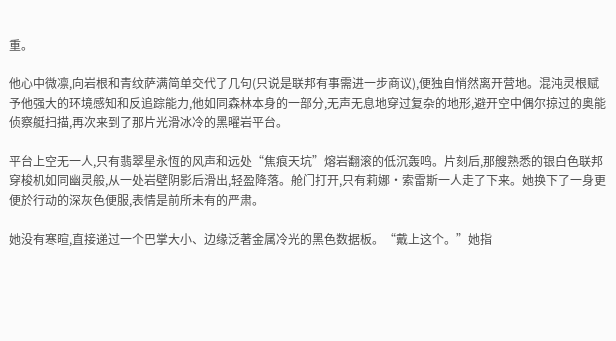重。

他心中微凛,向岩根和青纹萨满简单交代了几句(只说是联邦有事需进一步商议),便独自悄然离开营地。混沌灵根赋予他强大的环境感知和反追踪能力,他如同森林本身的一部分,无声无息地穿过复杂的地形,避开空中偶尔掠过的奥能侦察艇扫描,再次来到了那片光滑冰冷的黑曜岩平台。

平台上空无一人,只有翡翠星永恆的风声和远处“焦痕天坑”熔岩翻滚的低沉轰鸣。片刻后,那艘熟悉的银白色联邦穿梭机如同幽灵般,从一处岩壁阴影后滑出,轻盈降落。舱门打开,只有莉娜·索雷斯一人走了下来。她换下了一身更便於行动的深灰色便服,表情是前所未有的严肃。

她没有寒暄,直接递过一个巴掌大小、边缘泛著金属冷光的黑色数据板。“戴上这个。”她指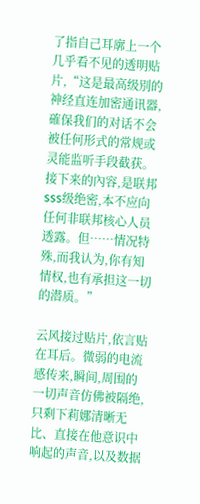了指自己耳廓上一个几乎看不见的透明贴片,“这是最高级別的神经直连加密通讯器,確保我们的对话不会被任何形式的常规或灵能监听手段截获。接下来的內容,是联邦sss级绝密,本不应向任何非联邦核心人员透露。但……情况特殊,而我认为,你有知情权,也有承担这一切的潜质。”

云风接过贴片,依言贴在耳后。微弱的电流感传来,瞬间,周围的一切声音仿佛被隔绝,只剩下莉娜清晰无比、直接在他意识中响起的声音,以及数据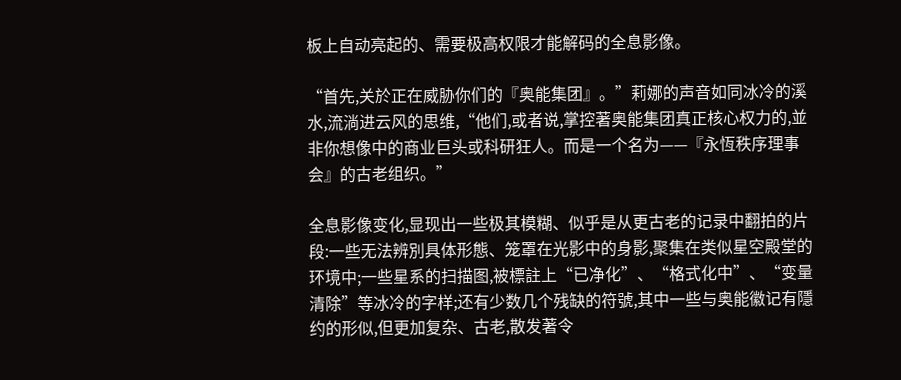板上自动亮起的、需要极高权限才能解码的全息影像。

“首先,关於正在威胁你们的『奥能集团』。”莉娜的声音如同冰冷的溪水,流淌进云风的思维,“他们,或者说,掌控著奥能集团真正核心权力的,並非你想像中的商业巨头或科研狂人。而是一个名为——『永恆秩序理事会』的古老组织。”

全息影像变化,显现出一些极其模糊、似乎是从更古老的记录中翻拍的片段:一些无法辨別具体形態、笼罩在光影中的身影,聚集在类似星空殿堂的环境中;一些星系的扫描图,被標註上“已净化”、“格式化中”、“变量清除”等冰冷的字样;还有少数几个残缺的符號,其中一些与奥能徽记有隱约的形似,但更加复杂、古老,散发著令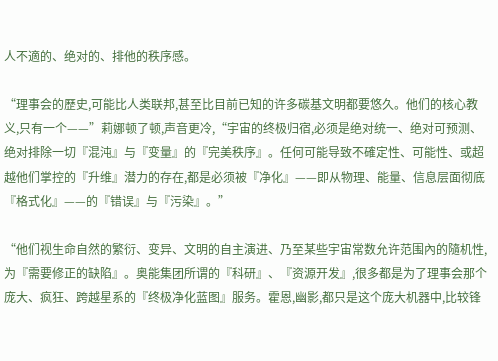人不適的、绝对的、排他的秩序感。

“理事会的歷史,可能比人类联邦,甚至比目前已知的许多碳基文明都要悠久。他们的核心教义,只有一个——”莉娜顿了顿,声音更冷,“宇宙的终极归宿,必须是绝对统一、绝对可预测、绝对排除一切『混沌』与『变量』的『完美秩序』。任何可能导致不確定性、可能性、或超越他们掌控的『升维』潜力的存在,都是必须被『净化』——即从物理、能量、信息层面彻底『格式化』——的『错误』与『污染』。”

“他们视生命自然的繁衍、变异、文明的自主演进、乃至某些宇宙常数允许范围內的隨机性,为『需要修正的缺陷』。奥能集团所谓的『科研』、『资源开发』,很多都是为了理事会那个庞大、疯狂、跨越星系的『终极净化蓝图』服务。霍恩,幽影,都只是这个庞大机器中,比较锋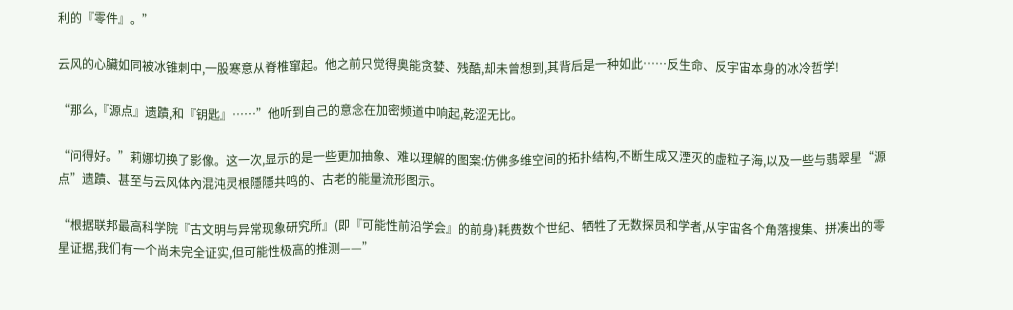利的『零件』。”

云风的心臟如同被冰锥刺中,一股寒意从脊椎窜起。他之前只觉得奥能贪婪、残酷,却未曾想到,其背后是一种如此……反生命、反宇宙本身的冰冷哲学!

“那么,『源点』遗蹟,和『钥匙』……”他听到自己的意念在加密频道中响起,乾涩无比。

“问得好。”莉娜切换了影像。这一次,显示的是一些更加抽象、难以理解的图案:仿佛多维空间的拓扑结构,不断生成又湮灭的虚粒子海,以及一些与翡翠星“源点”遗蹟、甚至与云风体內混沌灵根隱隱共鸣的、古老的能量流形图示。

“根据联邦最高科学院『古文明与异常现象研究所』(即『可能性前沿学会』的前身)耗费数个世纪、牺牲了无数探员和学者,从宇宙各个角落搜集、拼凑出的零星证据,我们有一个尚未完全证实,但可能性极高的推测——”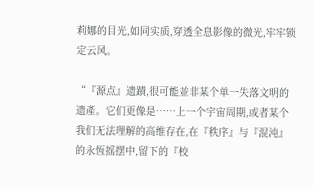莉娜的目光,如同实质,穿透全息影像的微光,牢牢锁定云风。

“『源点』遗蹟,很可能並非某个单一失落文明的遗產。它们更像是……上一个宇宙周期,或者某个我们无法理解的高维存在,在『秩序』与『混沌』的永恆摇摆中,留下的『校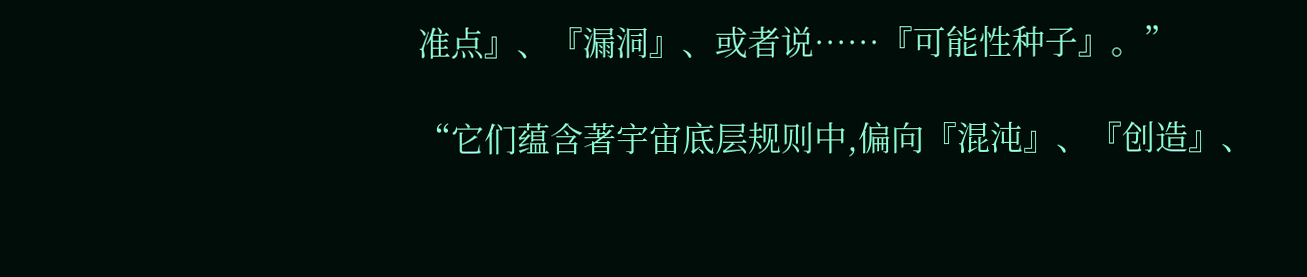准点』、『漏洞』、或者说……『可能性种子』。”

“它们蕴含著宇宙底层规则中,偏向『混沌』、『创造』、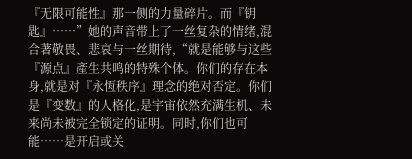『无限可能性』那一侧的力量碎片。而『钥匙』……”她的声音带上了一丝复杂的情绪,混合著敬畏、悲哀与一丝期待,“就是能够与这些『源点』產生共鸣的特殊个体。你们的存在本身,就是对『永恆秩序』理念的绝对否定。你们是『变数』的人格化,是宇宙依然充满生机、未来尚未被完全锁定的证明。同时,你们也可能……是开启或关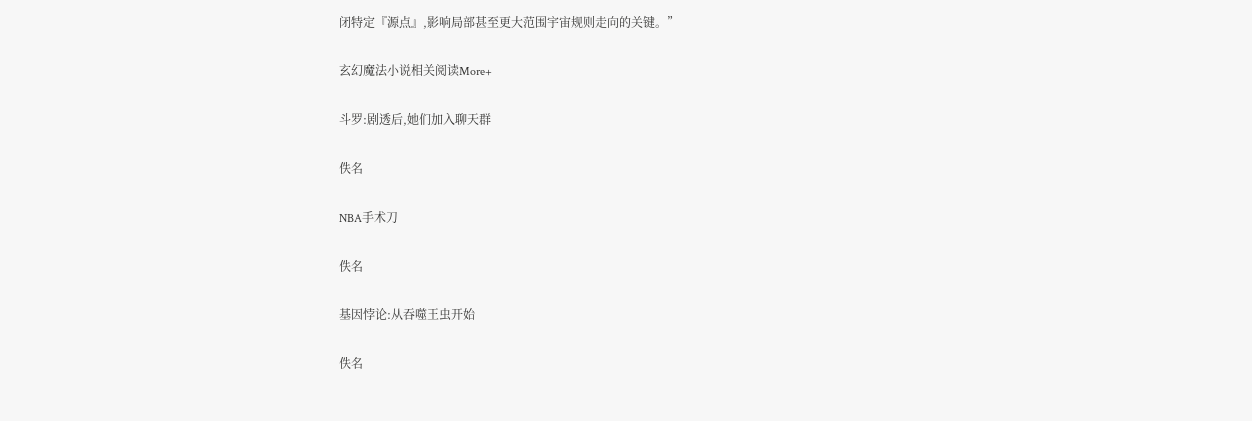闭特定『源点』,影响局部甚至更大范围宇宙规则走向的关键。”

玄幻魔法小说相关阅读More+

斗罗:剧透后,她们加入聊天群

佚名

NBA手术刀

佚名

基因悖论:从吞噬王虫开始

佚名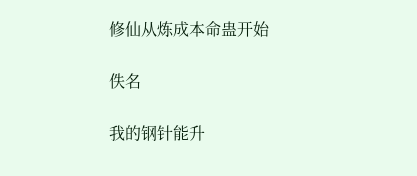修仙从炼成本命蛊开始

佚名

我的钢针能升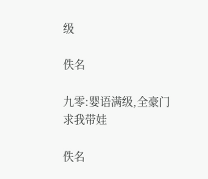级

佚名

九零:婴语满级,全豪门求我带娃

佚名